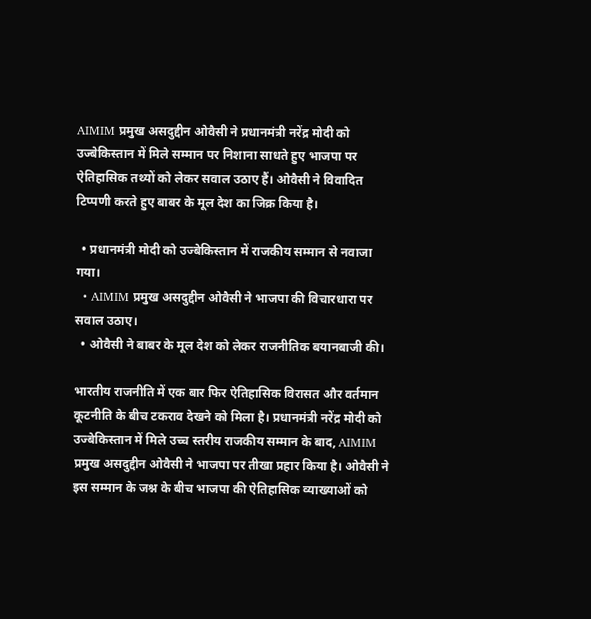AIMIM प्रमुख असदुद्दीन ओवैसी ने प्रधानमंत्री नरेंद्र मोदी को उज्बेकिस्तान में मिले सम्मान पर निशाना साधते हुए भाजपा पर ऐतिहासिक तथ्यों को लेकर सवाल उठाए हैं। ओवैसी ने विवादित टिप्पणी करते हुए बाबर के मूल देश का जिक्र किया है।

  • प्रधानमंत्री मोदी को उज्बेकिस्तान में राजकीय सम्मान से नवाजा गया।
  • AIMIM प्रमुख असदुद्दीन ओवैसी ने भाजपा की विचारधारा पर सवाल उठाए।
  • ओवैसी ने बाबर के मूल देश को लेकर राजनीतिक बयानबाजी की।

भारतीय राजनीति में एक बार फिर ऐतिहासिक विरासत और वर्तमान कूटनीति के बीच टकराव देखने को मिला है। प्रधानमंत्री नरेंद्र मोदी को उज्बेकिस्तान में मिले उच्च स्तरीय राजकीय सम्मान के बाद, AIMIM प्रमुख असदुद्दीन ओवैसी ने भाजपा पर तीखा प्रहार किया है। ओवैसी ने इस सम्मान के जश्न के बीच भाजपा की ऐतिहासिक व्याख्याओं को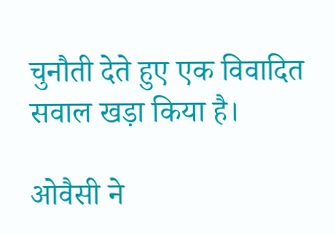चुनौती देते हुए एक विवादित सवाल खड़ा किया है।

ओवैसी ने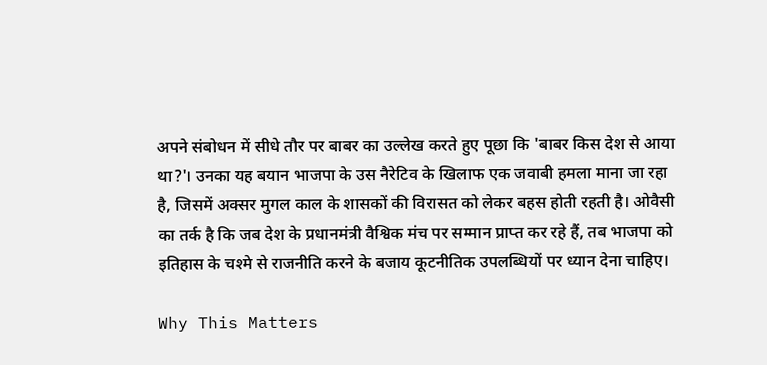अपने संबोधन में सीधे तौर पर बाबर का उल्लेख करते हुए पूछा कि 'बाबर किस देश से आया था?'। उनका यह बयान भाजपा के उस नैरेटिव के खिलाफ एक जवाबी हमला माना जा रहा है, जिसमें अक्सर मुगल काल के शासकों की विरासत को लेकर बहस होती रहती है। ओवैसी का तर्क है कि जब देश के प्रधानमंत्री वैश्विक मंच पर सम्मान प्राप्त कर रहे हैं, तब भाजपा को इतिहास के चश्मे से राजनीति करने के बजाय कूटनीतिक उपलब्धियों पर ध्यान देना चाहिए।

Why This Matters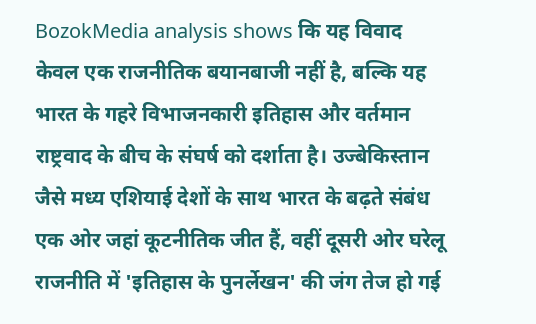BozokMedia analysis shows कि यह विवाद केवल एक राजनीतिक बयानबाजी नहीं है, बल्कि यह भारत के गहरे विभाजनकारी इतिहास और वर्तमान राष्ट्रवाद के बीच के संघर्ष को दर्शाता है। उज्बेकिस्तान जैसे मध्य एशियाई देशों के साथ भारत के बढ़ते संबंध एक ओर जहां कूटनीतिक जीत हैं, वहीं दूसरी ओर घरेलू राजनीति में 'इतिहास के पुनर्लेखन' की जंग तेज हो गई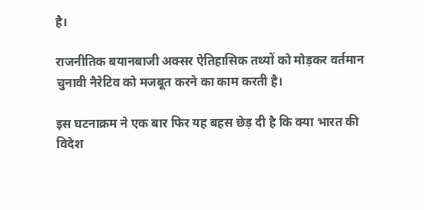है।

राजनीतिक बयानबाजी अक्सर ऐतिहासिक तथ्यों को मोड़कर वर्तमान चुनावी नैरेटिव को मजबूत करने का काम करती है।

इस घटनाक्रम ने एक बार फिर यह बहस छेड़ दी है कि क्या भारत की विदेश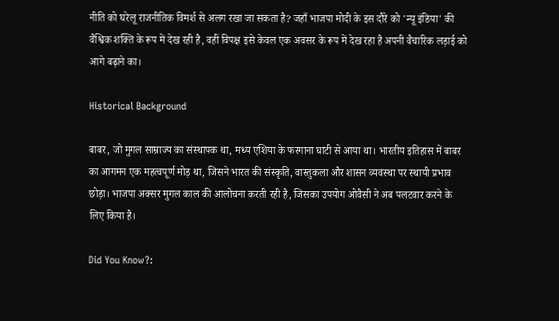नीति को घरेलू राजनीतिक विमर्श से अलग रखा जा सकता है? जहाँ भाजपा मोदी के इस दौरे को 'न्यू इंडिया' की वैश्विक शक्ति के रूप में देख रही है, वहीं विपक्ष इसे केवल एक अवसर के रूप में देख रहा है अपनी वैचारिक लड़ाई को आगे बढ़ाने का।

Historical Background

बाबर, जो मुगल साम्राज्य का संस्थापक था, मध्य एशिया के फरगाना घाटी से आया था। भारतीय इतिहास में बाबर का आगमन एक महत्वपूर्ण मोड़ था, जिसने भारत की संस्कृति, वास्तुकला और शासन व्यवस्था पर स्थायी प्रभाव छोड़ा। भाजपा अक्सर मुगल काल की आलोचना करती रही है, जिसका उपयोग ओवैसी ने अब पलटवार करने के लिए किया है।

Did You Know?: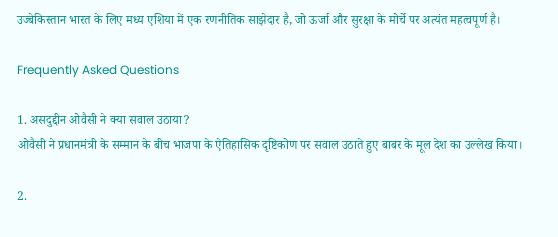उज्बेकिस्तान भारत के लिए मध्य एशिया में एक रणनीतिक साझेदार है, जो ऊर्जा और सुरक्षा के मोर्चे पर अत्यंत महत्वपूर्ण है।

Frequently Asked Questions

1. असदुद्दीन ओवैसी ने क्या सवाल उठाया?
ओवैसी ने प्रधानमंत्री के सम्मान के बीच भाजपा के ऐतिहासिक दृष्टिकोण पर सवाल उठाते हुए बाबर के मूल देश का उल्लेख किया।

2.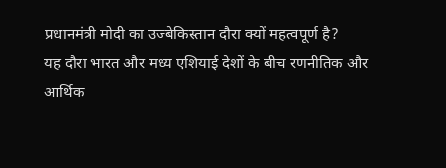प्रधानमंत्री मोदी का उज्बेकिस्तान दौरा क्यों महत्वपूर्ण है?
यह दौरा भारत और मध्य एशियाई देशों के बीच रणनीतिक और आर्थिक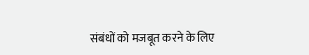संबंधों को मजबूत करने के लिए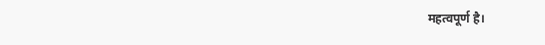महत्वपूर्ण है।